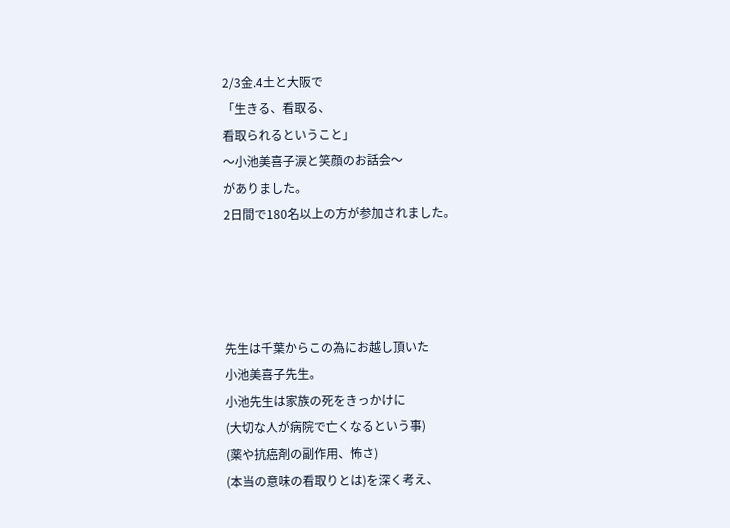2/3金.4土と大阪で
「生きる、看取る、
看取られるということ」
〜小池美喜子涙と笑顔のお話会〜
がありました。
2日間で180名以上の方が参加されました。




先生は千葉からこの為にお越し頂いた
小池美喜子先生。
小池先生は家族の死をきっかけに
(大切な人が病院で亡くなるという事)
(薬や抗癌剤の副作用、怖さ)
(本当の意味の看取りとは)を深く考え、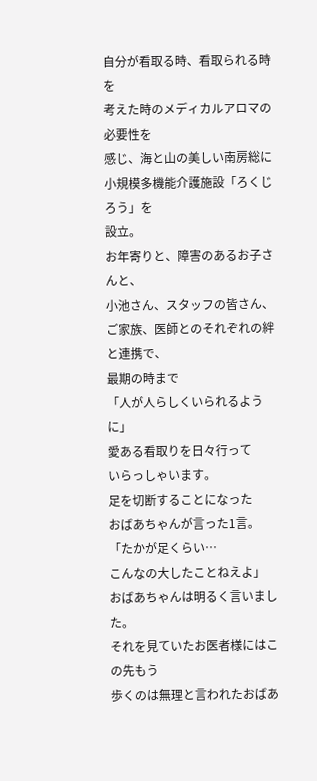自分が看取る時、看取られる時を
考えた時のメディカルアロマの必要性を
感じ、海と山の美しい南房総に
小規模多機能介護施設「ろくじろう」を
設立。
お年寄りと、障害のあるお子さんと、
小池さん、スタッフの皆さん、
ご家族、医師とのそれぞれの絆と連携で、
最期の時まで
「人が人らしくいられるように」
愛ある看取りを日々行って
いらっしゃいます。
足を切断することになった
おばあちゃんが言った1言。
「たかが足くらい…
こんなの大したことねえよ」
おばあちゃんは明るく言いました。
それを見ていたお医者様にはこの先もう
歩くのは無理と言われたおばあ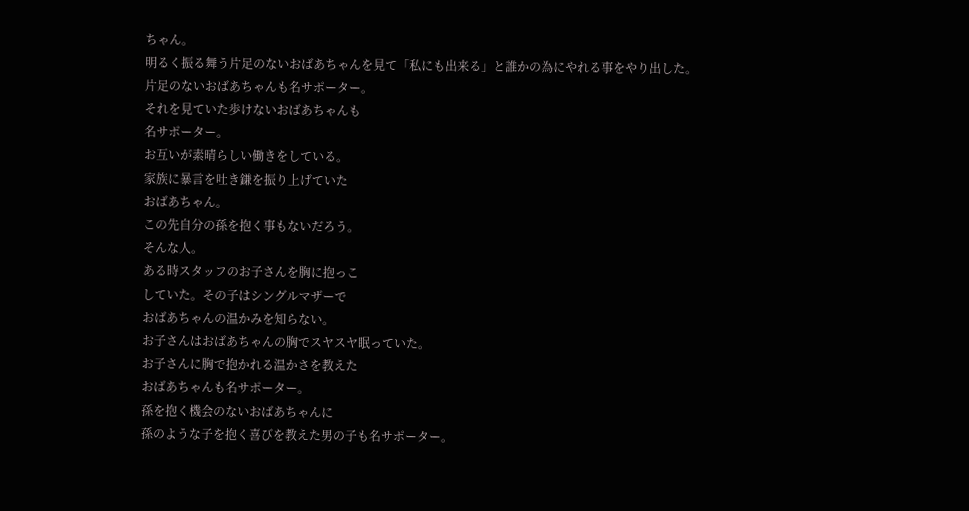ちゃん。
明るく振る舞う片足のないおばあちゃんを見て「私にも出来る」と誰かの為にやれる事をやり出した。
片足のないおばあちゃんも名サポーター。
それを見ていた歩けないおばあちゃんも
名サポーター。
お互いが素晴らしい働きをしている。
家族に暴言を吐き鎌を振り上げていた
おばあちゃん。
この先自分の孫を抱く事もないだろう。
そんな人。
ある時スタッフのお子さんを胸に抱っこ
していた。その子はシングルマザーで
おばあちゃんの温かみを知らない。
お子さんはおばあちゃんの胸でスヤスヤ眠っていた。
お子さんに胸で抱かれる温かさを教えた
おばあちゃんも名サポーター。
孫を抱く機会のないおばあちゃんに
孫のような子を抱く喜びを教えた男の子も名サポーター。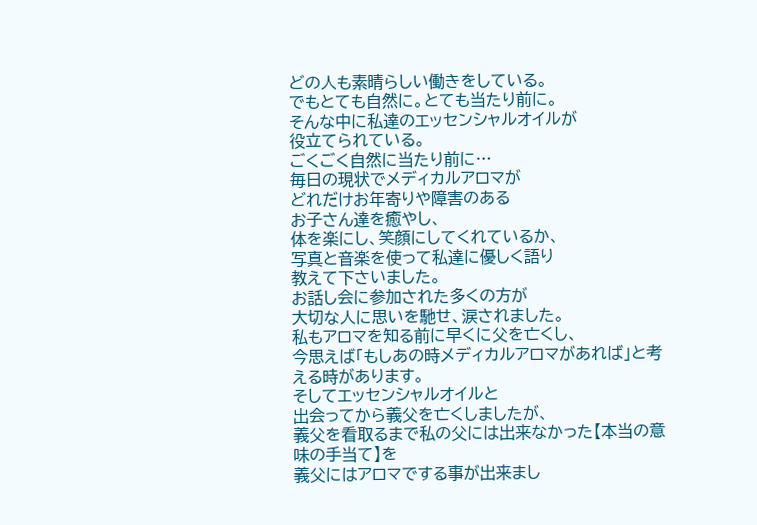どの人も素晴らしい働きをしている。
でもとても自然に。とても当たり前に。
そんな中に私達のエッセンシャルオイルが
役立てられている。
ごくごく自然に当たり前に…
毎日の現状でメディカルアロマが
どれだけお年寄りや障害のある
お子さん達を癒やし、
体を楽にし、笑顔にしてくれているか、
写真と音楽を使って私達に優しく語り
教えて下さいました。
お話し会に参加された多くの方が
大切な人に思いを馳せ、涙されました。
私もアロマを知る前に早くに父を亡くし、
今思えば「もしあの時メディカルアロマがあれば」と考える時があります。
そしてエッセンシャルオイルと
出会ってから義父を亡くしましたが、
義父を看取るまで私の父には出来なかった【本当の意味の手当て】を
義父にはアロマでする事が出来まし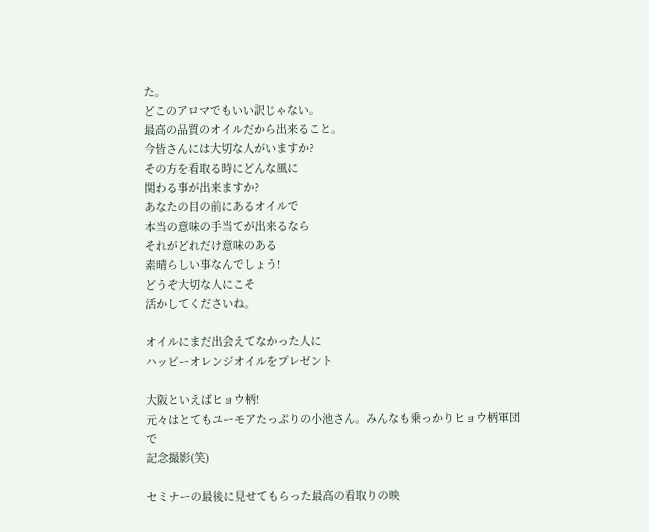た。
どこのアロマでもいい訳じゃない。
最高の品質のオイルだから出来ること。
今皆さんには大切な人がいますか?
その方を看取る時にどんな風に
関わる事が出来ますか?
あなたの目の前にあるオイルで
本当の意味の手当てが出来るなら
それがどれだけ意味のある
素晴らしい事なんでしょう!
どうぞ大切な人にこそ
活かしてくださいね。

オイルにまだ出会えてなかった人に
ハッピーオレンジオイルをプレゼント

大阪といえばヒョウ柄!
元々はとてもユーモアたっぷりの小池さん。みんなも乗っかりヒョウ柄軍団で
記念撮影(笑)

セミナーの最後に見せてもらった最高の看取りの映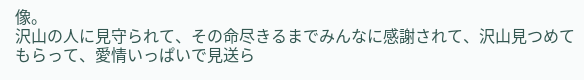像。
沢山の人に見守られて、その命尽きるまでみんなに感謝されて、沢山見つめてもらって、愛情いっぱいで見送ら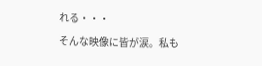れる・・・
そんな映像に皆が涙。私も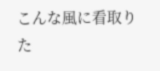こんな風に看取りた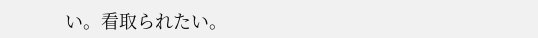い。看取られたい。